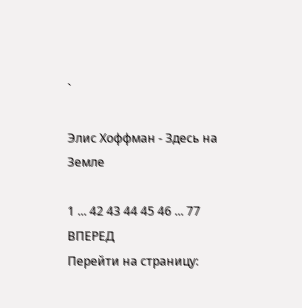`

Элис Хоффман - Здесь на Земле

1 ... 42 43 44 45 46 ... 77 ВПЕРЕД
Перейти на страницу: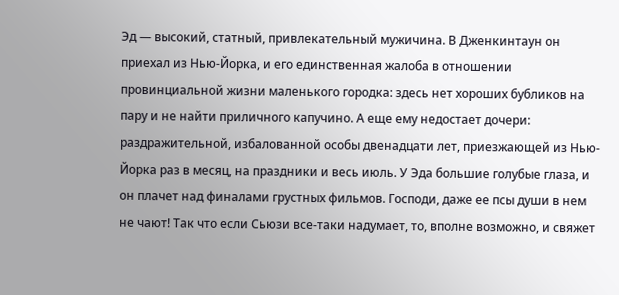Эд — высокий, статный, привлекательный мужичина. В Дженкинтаун он приехал из Нью-Йорка, и его единственная жалоба в отношении провинциальной жизни маленького городка: здесь нет хороших бубликов на пару и не найти приличного капучино. А еще ему недостает дочери: раздражительной, избалованной особы двенадцати лет, приезжающей из Нью-Йорка раз в месяц, на праздники и весь июль. У Эда большие голубые глаза, и он плачет над финалами грустных фильмов. Господи, даже ее псы души в нем не чают! Так что если Сьюзи все-таки надумает, то, вполне возможно, и свяжет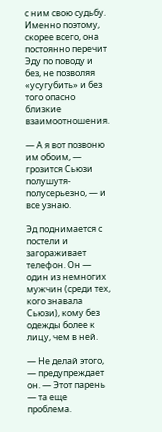с ним свою судьбу. Именно поэтому, скорее всего, она постоянно перечит Эду по поводу и без, не позволяя «усугубить» и без того опасно близкие взаимоотношения.

— А я вот позвоню им обоим, — грозится Сьюзи полушутя-полусерьезно, — и все узнаю.

Эд поднимается с постели и загораживает телефон. Он — один из немногих мужчин (среди тех, кого знавала Сьюзи), кому без одежды более к лицу, чем в ней.

— Не делай этого, — предупреждает он. — Этот парень — та еще проблема.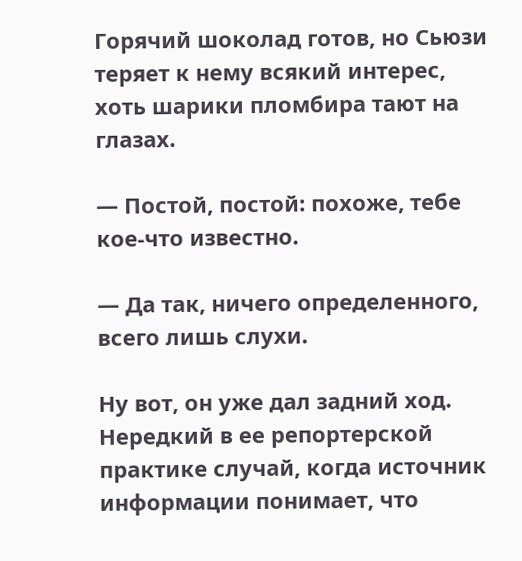Горячий шоколад готов, но Сьюзи теряет к нему всякий интерес, хоть шарики пломбира тают на глазах.

— Постой, постой: похоже, тебе кое-что известно.

— Да так, ничего определенного, всего лишь слухи.

Ну вот, он уже дал задний ход. Нередкий в ее репортерской практике случай, когда источник информации понимает, что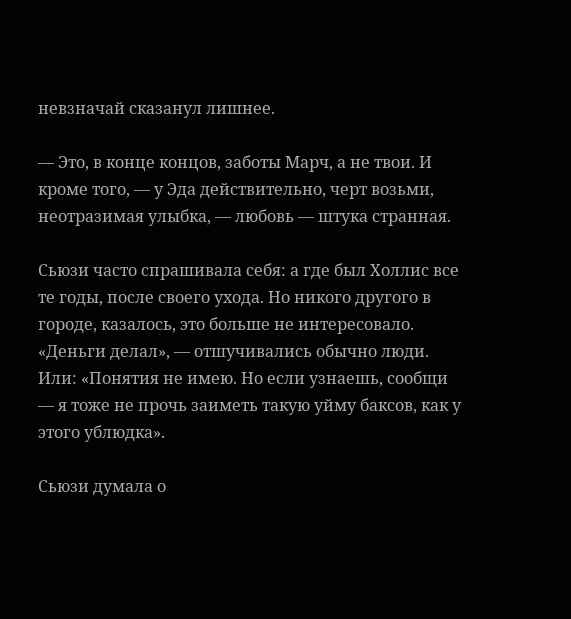невзначай сказанул лишнее.

— Это, в конце концов, заботы Марч, а не твои. И кроме того, — у Эда действительно, черт возьми, неотразимая улыбка, — любовь — штука странная.

Сьюзи часто спрашивала себя: а где был Холлис все те годы, после своего ухода. Но никого другого в городе, казалось, это больше не интересовало. «Деньги делал», — отшучивались обычно люди. Или: «Понятия не имею. Но если узнаешь, сообщи — я тоже не прочь заиметь такую уйму баксов, как у этого ублюдка».

Сьюзи думала о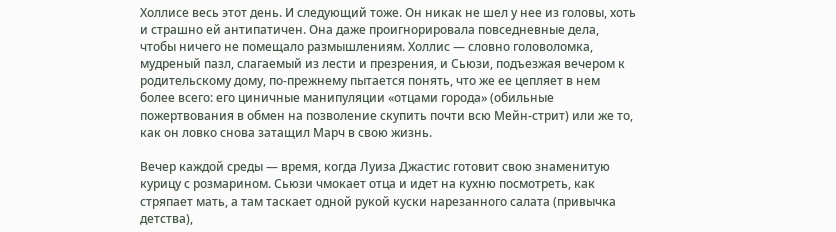Холлисе весь этот день. И следующий тоже. Он никак не шел у нее из головы, хоть и страшно ей антипатичен. Она даже проигнорировала повседневные дела, чтобы ничего не помещало размышлениям. Холлис — словно головоломка, мудреный пазл, слагаемый из лести и презрения, и Сьюзи, подъезжая вечером к родительскому дому, по-прежнему пытается понять, что же ее цепляет в нем более всего: его циничные манипуляции «отцами города» (обильные пожертвования в обмен на позволение скупить почти всю Мейн-стрит) или же то, как он ловко снова затащил Марч в свою жизнь.

Вечер каждой среды — время, когда Луиза Джастис готовит свою знаменитую курицу с розмарином. Сьюзи чмокает отца и идет на кухню посмотреть, как стряпает мать, а там таскает одной рукой куски нарезанного салата (привычка детства),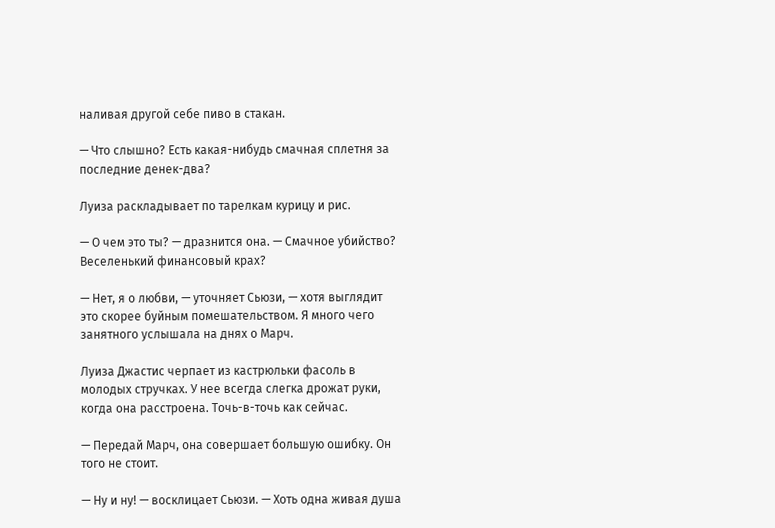наливая другой себе пиво в стакан.

— Что слышно? Есть какая-нибудь смачная сплетня за последние денек-два?

Луиза раскладывает по тарелкам курицу и рис.

— О чем это ты? — дразнится она. — Смачное убийство? Веселенький финансовый крах?

— Нет, я о любви, — уточняет Сьюзи, — хотя выглядит это скорее буйным помешательством. Я много чего занятного услышала на днях о Марч.

Луиза Джастис черпает из кастрюльки фасоль в молодых стручках. У нее всегда слегка дрожат руки, когда она расстроена. Точь-в-точь как сейчас.

— Передай Марч, она совершает большую ошибку. Он того не стоит.

— Ну и ну! — восклицает Сьюзи. — Хоть одна живая душа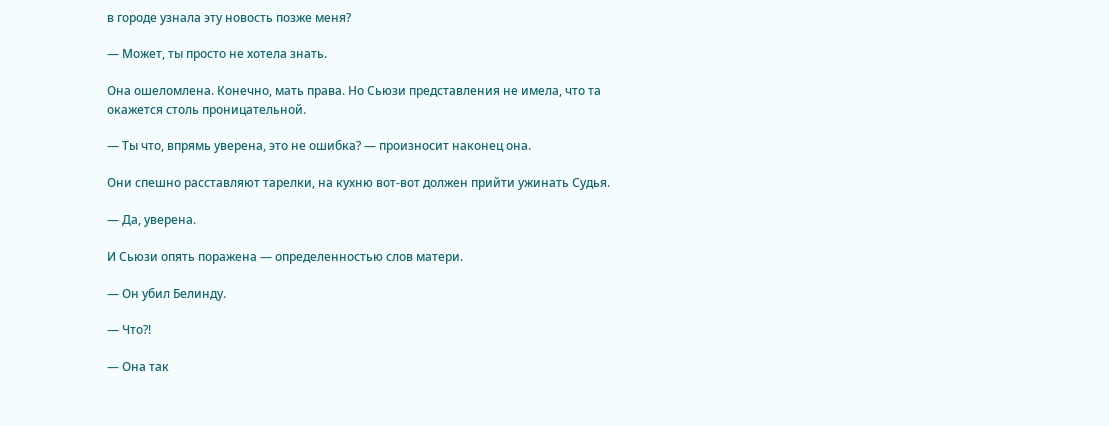в городе узнала эту новость позже меня?

— Может, ты просто не хотела знать.

Она ошеломлена. Конечно, мать права. Но Сьюзи представления не имела, что та окажется столь проницательной.

— Ты что, впрямь уверена, это не ошибка? — произносит наконец она.

Они спешно расставляют тарелки, на кухню вот-вот должен прийти ужинать Судья.

— Да, уверена.

И Сьюзи опять поражена — определенностью слов матери.

— Он убил Белинду.

— Что?!

— Она так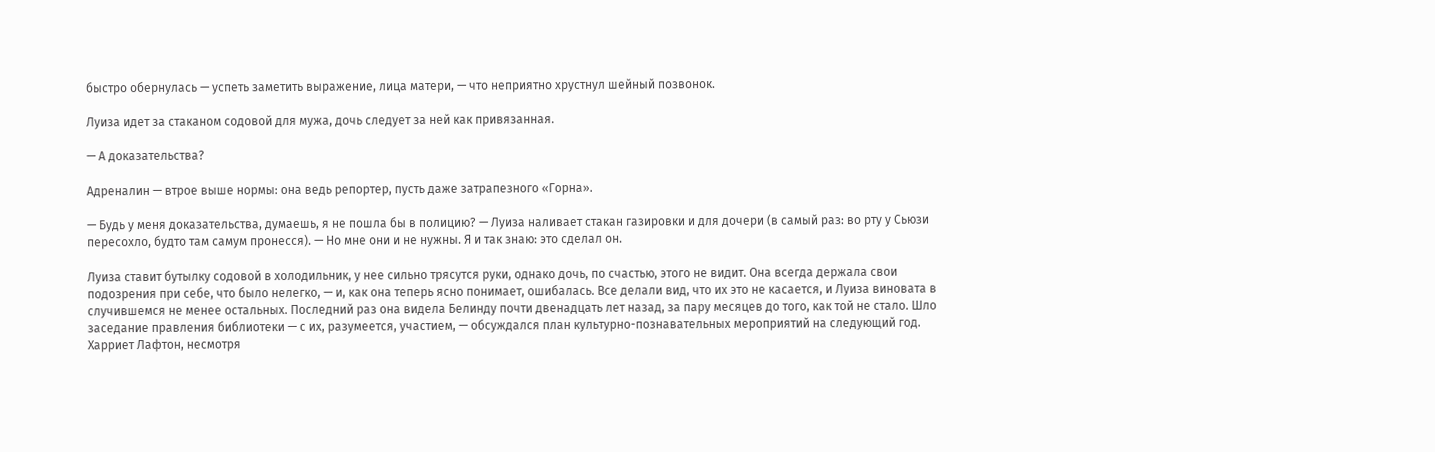быстро обернулась — успеть заметить выражение, лица матери, — что неприятно хрустнул шейный позвонок.

Луиза идет за стаканом содовой для мужа, дочь следует за ней как привязанная.

— А доказательства?

Адреналин — втрое выше нормы: она ведь репортер, пусть даже затрапезного «Горна».

— Будь у меня доказательства, думаешь, я не пошла бы в полицию? — Луиза наливает стакан газировки и для дочери (в самый раз: во рту у Сьюзи пересохло, будто там самум пронесся). — Но мне они и не нужны. Я и так знаю: это сделал он.

Луиза ставит бутылку содовой в холодильник, у нее сильно трясутся руки, однако дочь, по счастью, этого не видит. Она всегда держала свои подозрения при себе, что было нелегко, — и, как она теперь ясно понимает, ошибалась. Все делали вид, что их это не касается, и Луиза виновата в случившемся не менее остальных. Последний раз она видела Белинду почти двенадцать лет назад, за пару месяцев до того, как той не стало. Шло заседание правления библиотеки — с их, разумеется, участием, — обсуждался план культурно-познавательных мероприятий на следующий год. Харриет Лафтон, несмотря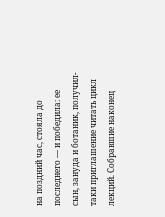на поздний час, стояла до последнего — и победила: ее сын, зануда и ботаник, получил-таки приглашение читать цикл лекций. Собравшие наконец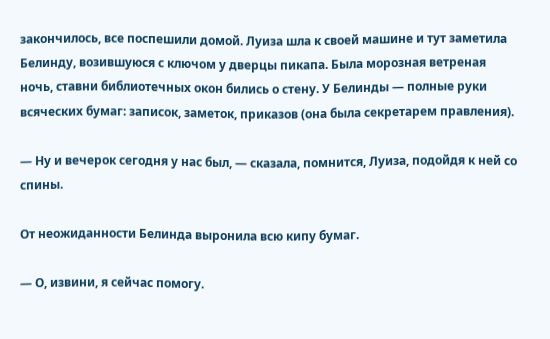закончилось, все поспешили домой. Луиза шла к своей машине и тут заметила Белинду, возившуюся с ключом у дверцы пикапа. Была морозная ветреная ночь, ставни библиотечных окон бились о стену. У Белинды — полные руки всяческих бумаг: записок, заметок, приказов (она была секретарем правления).

— Ну и вечерок сегодня у нас был, — сказала, помнится, Луиза, подойдя к ней со спины.

От неожиданности Белинда выронила всю кипу бумаг.

— О, извини, я сейчас помогу.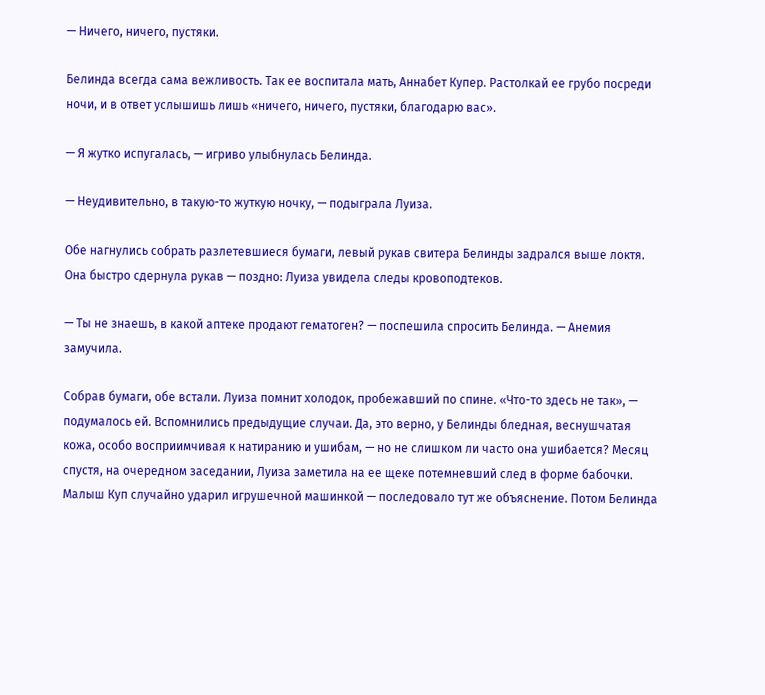— Ничего, ничего, пустяки.

Белинда всегда сама вежливость. Так ее воспитала мать, Аннабет Купер. Растолкай ее грубо посреди ночи, и в ответ услышишь лишь «ничего, ничего, пустяки, благодарю вас».

— Я жутко испугалась, — игриво улыбнулась Белинда.

— Неудивительно, в такую-то жуткую ночку, — подыграла Луиза.

Обе нагнулись собрать разлетевшиеся бумаги, левый рукав свитера Белинды задрался выше локтя. Она быстро сдернула рукав — поздно: Луиза увидела следы кровоподтеков.

— Ты не знаешь, в какой аптеке продают гематоген? — поспешила спросить Белинда. — Анемия замучила.

Собрав бумаги, обе встали. Луиза помнит холодок, пробежавший по спине. «Что-то здесь не так», — подумалось ей. Вспомнились предыдущие случаи. Да, это верно, у Белинды бледная, веснушчатая кожа, особо восприимчивая к натиранию и ушибам, — но не слишком ли часто она ушибается? Месяц спустя, на очередном заседании, Луиза заметила на ее щеке потемневший след в форме бабочки. Малыш Куп случайно ударил игрушечной машинкой — последовало тут же объяснение. Потом Белинда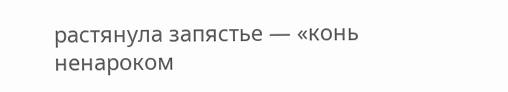растянула запястье — «конь ненароком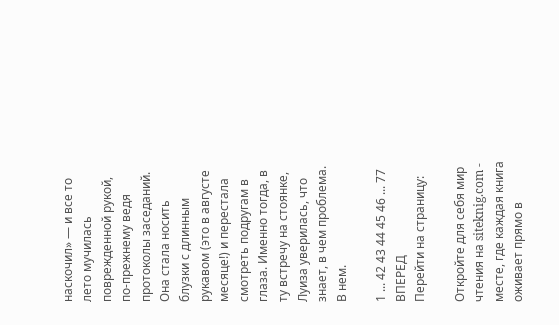наскочил» — и все то лето мучилась поврежденной рукой, по-прежнему ведя протоколы заседаний. Она стала носить блузки с длинным рукавом (это в августе месяце!) и перестала смотреть подругам в глаза. Именно тогда, в ту встречу на стоянке, Луиза уверилась, что знает, в чем проблема. В нем.

1 ... 42 43 44 45 46 ... 77 ВПЕРЕД
Перейти на страницу:

Откройте для себя мир чтения на siteknig.com - месте, где каждая книга оживает прямо в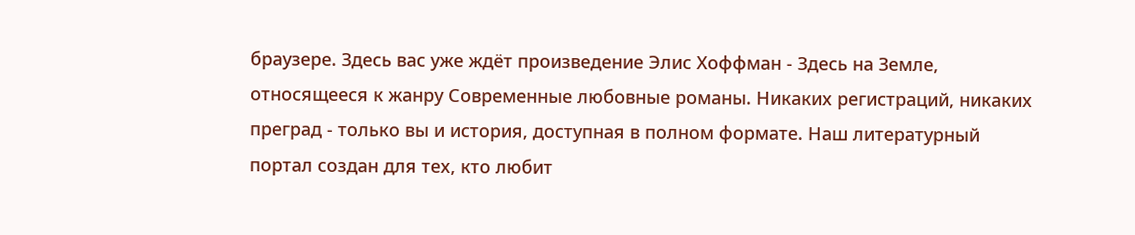браузере. Здесь вас уже ждёт произведение Элис Хоффман - Здесь на Земле, относящееся к жанру Современные любовные романы. Никаких регистраций, никаких преград - только вы и история, доступная в полном формате. Наш литературный портал создан для тех, кто любит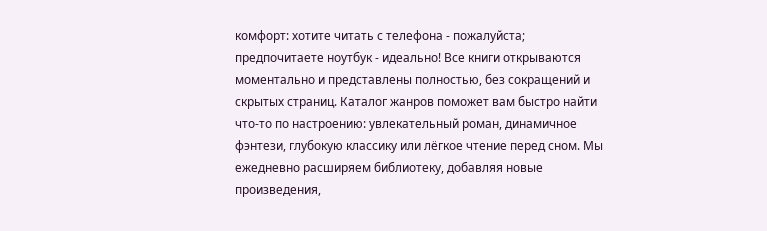комфорт: хотите читать с телефона - пожалуйста; предпочитаете ноутбук - идеально! Все книги открываются моментально и представлены полностью, без сокращений и скрытых страниц. Каталог жанров поможет вам быстро найти что-то по настроению: увлекательный роман, динамичное фэнтези, глубокую классику или лёгкое чтение перед сном. Мы ежедневно расширяем библиотеку, добавляя новые произведения,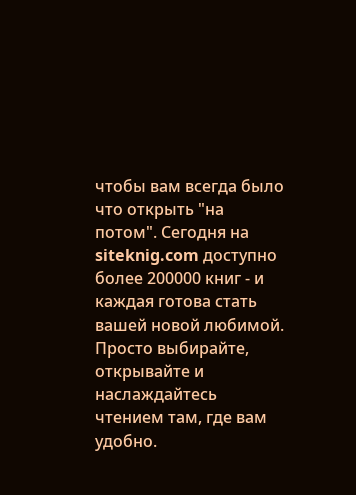чтобы вам всегда было что открыть "на потом". Сегодня на siteknig.com доступно более 200000 книг - и каждая готова стать вашей новой любимой. Просто выбирайте, открывайте и наслаждайтесь чтением там, где вам удобно.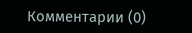Комментарии (0)